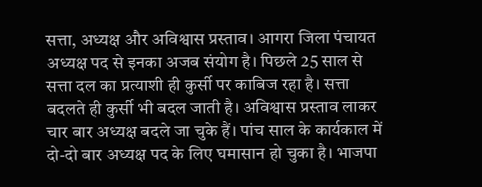सत्ता, अध्यक्ष और अविश्वास प्रस्ताव। आगरा जिला पंचायत अध्यक्ष पद से इनका अजब संयोग है। पिछले 25 साल से सत्ता दल का प्रत्याशी ही कुर्सी पर काबिज रहा है। सत्ता बदलते ही कुर्सी भी बदल जाती है। अविश्वास प्रस्ताव लाकर चार बार अध्यक्ष बदले जा चुके हैं। पांच साल के कार्यकाल में दो-दो बार अध्यक्ष पद के लिए घमासान हो चुका है। भाजपा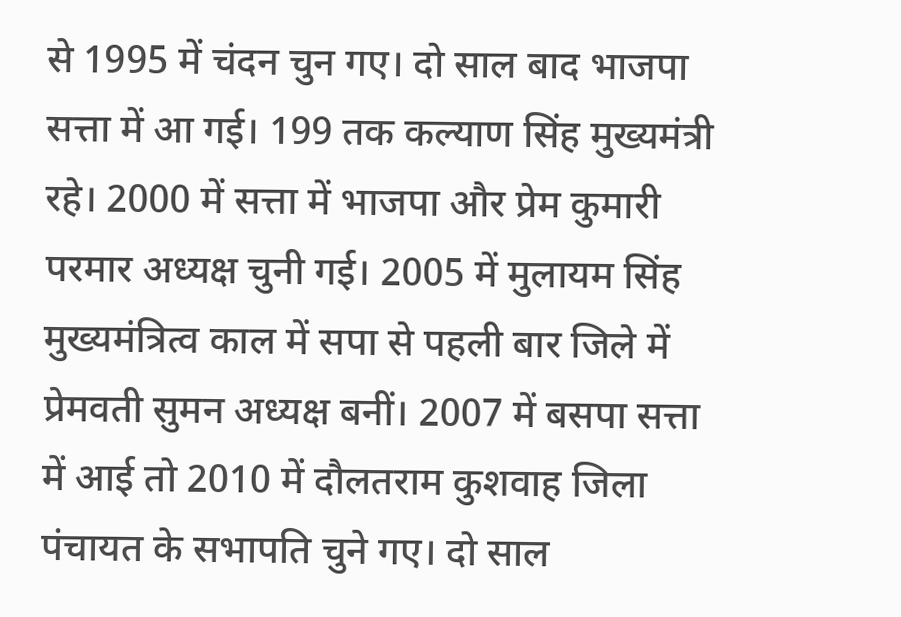से 1995 में चंदन चुन गए। दो साल बाद भाजपा सत्ता में आ गई। 199 तक कल्याण सिंह मुख्यमंत्री रहे। 2000 में सत्ता में भाजपा और प्रेम कुमारी परमार अध्यक्ष चुनी गई। 2005 में मुलायम सिंह मुख्यमंत्रित्व काल में सपा से पहली बार जिले में प्रेमवती सुमन अध्यक्ष बनीं। 2007 में बसपा सत्ता में आई तो 2010 में दौलतराम कुशवाह जिला पंचायत के सभापति चुने गए। दो साल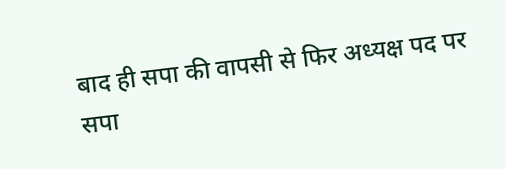बाद ही सपा की वापसी से फिर अध्यक्ष पद पर सपा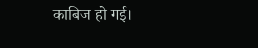काबिज हो गई।